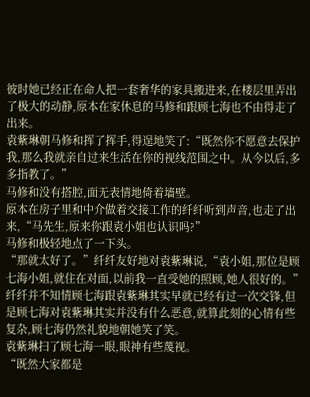彼时她已经正在命人把一套奢华的家具搬进来,在楼层里弄出了极大的动静,原本在家休息的马修和跟顾七海也不由得走了出来。
袁紫琳朝马修和挥了挥手,得逞地笑了:“既然你不愿意去保护我,那么我就亲自过来生活在你的视线范围之中。从今以后,多多指教了。”
马修和没有搭腔,面无表情地倚着墙壁。
原本在房子里和中介做着交接工作的纤纤听到声音,也走了出来,“马先生,原来你跟袁小姐也认识吗?”
马修和极轻地点了一下头。
“那就太好了。”纤纤友好地对袁紫琳说,“袁小姐,那位是顾七海小姐,就住在对面,以前我一直受她的照顾,她人很好的。”
纤纤并不知情顾七海跟袁紫琳其实早就已经有过一次交锋,但是顾七海对袁紫琳其实并没有什么恶意,就算此刻的心情有些复杂,顾七海仍然礼貌地朝她笑了笑。
袁紫琳扫了顾七海一眼,眼神有些蔑视。
“既然大家都是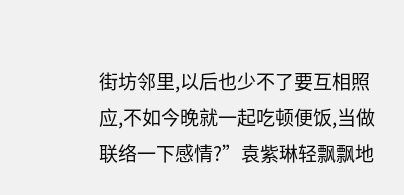街坊邻里,以后也少不了要互相照应,不如今晚就一起吃顿便饭,当做联络一下感情?”袁紫琳轻飘飘地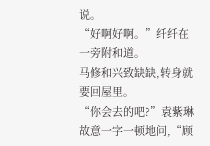说。
“好啊好啊。”纤纤在一旁附和道。
马修和兴致缺缺,转身就要回屋里。
“你会去的吧?”袁紫琳故意一字一顿地问,“顾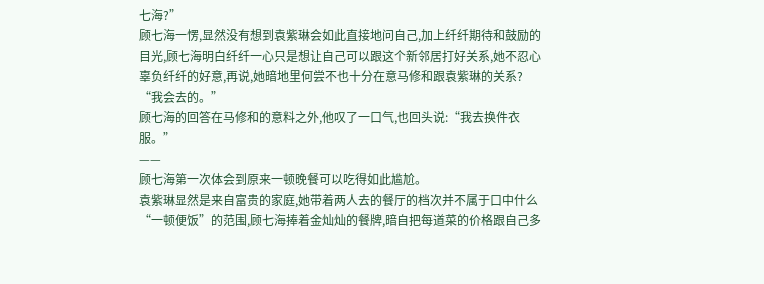七海?”
顾七海一愣,显然没有想到袁紫琳会如此直接地问自己,加上纤纤期待和鼓励的目光,顾七海明白纤纤一心只是想让自己可以跟这个新邻居打好关系,她不忍心辜负纤纤的好意,再说,她暗地里何尝不也十分在意马修和跟袁紫琳的关系?
“我会去的。”
顾七海的回答在马修和的意料之外,他叹了一口气,也回头说:“我去换件衣服。”
——
顾七海第一次体会到原来一顿晚餐可以吃得如此尴尬。
袁紫琳显然是来自富贵的家庭,她带着两人去的餐厅的档次并不属于口中什么“一顿便饭”的范围,顾七海捧着金灿灿的餐牌,暗自把每道菜的价格跟自己多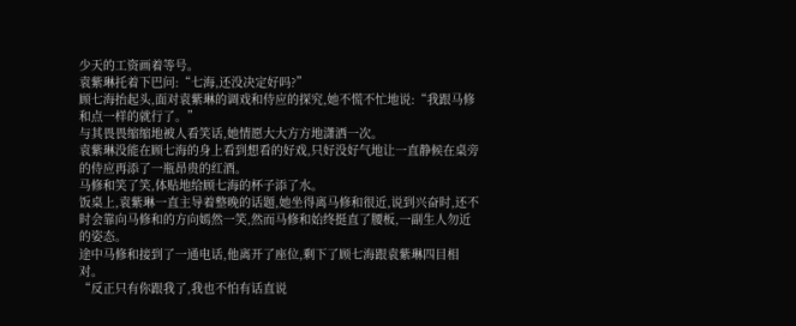少天的工资画着等号。
袁紫琳托着下巴问:“七海,还没决定好吗?”
顾七海抬起头,面对袁紫琳的调戏和侍应的探究,她不慌不忙地说:“我跟马修和点一样的就行了。”
与其畏畏缩缩地被人看笑话,她情愿大大方方地潇洒一次。
袁紫琳没能在顾七海的身上看到想看的好戏,只好没好气地让一直静候在桌旁的侍应再添了一瓶昂贵的红酒。
马修和笑了笑,体贴地给顾七海的杯子添了水。
饭桌上,袁紫琳一直主导着整晚的话题,她坐得离马修和很近,说到兴奋时,还不时会靠向马修和的方向嫣然一笑,然而马修和始终挺直了腰板,一副生人勿近的姿态。
途中马修和接到了一通电话,他离开了座位,剩下了顾七海跟袁紫琳四目相对。
“反正只有你跟我了,我也不怕有话直说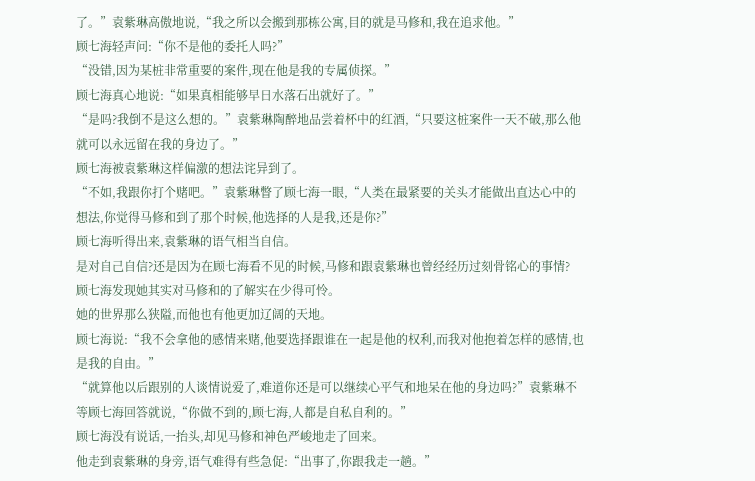了。”袁紫琳高傲地说,“我之所以会搬到那栋公寓,目的就是马修和,我在追求他。”
顾七海轻声问:“你不是他的委托人吗?”
“没错,因为某桩非常重要的案件,现在他是我的专属侦探。”
顾七海真心地说:“如果真相能够早日水落石出就好了。”
“是吗?我倒不是这么想的。”袁紫琳陶醉地品尝着杯中的红酒,“只要这桩案件一天不破,那么他就可以永远留在我的身边了。”
顾七海被袁紫琳这样偏激的想法诧异到了。
“不如,我跟你打个赌吧。”袁紫琳瞥了顾七海一眼,“人类在最紧要的关头才能做出直达心中的想法,你觉得马修和到了那个时候,他选择的人是我,还是你?”
顾七海听得出来,袁紫琳的语气相当自信。
是对自己自信?还是因为在顾七海看不见的时候,马修和跟袁紫琳也曾经经历过刻骨铭心的事情?
顾七海发现她其实对马修和的了解实在少得可怜。
她的世界那么狭隘,而他也有他更加辽阔的天地。
顾七海说:“我不会拿他的感情来赌,他要选择跟谁在一起是他的权利,而我对他抱着怎样的感情,也是我的自由。”
“就算他以后跟别的人谈情说爱了,难道你还是可以继续心平气和地呆在他的身边吗?”袁紫琳不等顾七海回答就说,“你做不到的,顾七海,人都是自私自利的。”
顾七海没有说话,一抬头,却见马修和神色严峻地走了回来。
他走到袁紫琳的身旁,语气难得有些急促:“出事了,你跟我走一趟。”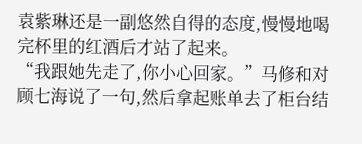袁紫琳还是一副悠然自得的态度,慢慢地喝完杯里的红酒后才站了起来。
“我跟她先走了,你小心回家。”马修和对顾七海说了一句,然后拿起账单去了柜台结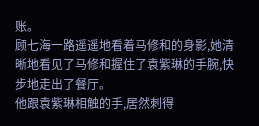账。
顾七海一路遥遥地看着马修和的身影,她清晰地看见了马修和握住了袁紫琳的手腕,快步地走出了餐厅。
他跟袁紫琳相触的手,居然刺得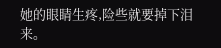她的眼睛生疼,险些就要掉下泪来。